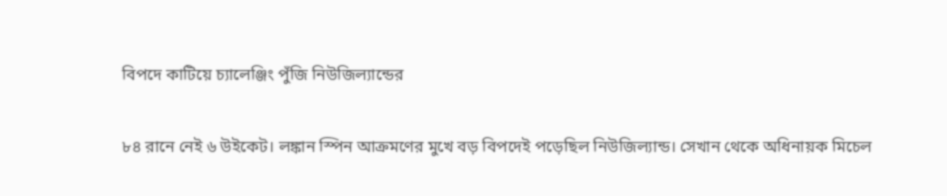বিপদে কাটিয়ে চ্যালেঞ্জিং পুঁজি নিউজিল্যান্ডের

৮৪ রানে নেই ৬ উইকেট। লঙ্কান স্পিন আক্রমণের মুখে বড় বিপদেই পড়েছিল নিউজিল্যান্ড। সেখান থেকে অধিনায়ক মিচেল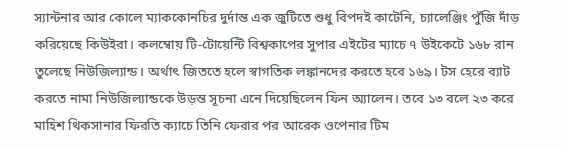স্যান্টনার আর কোলে ম্যাককোনচির দুর্দান্ত এক জুটিতে শুধু বিপদই কাটেনি, চ্যালেঞ্জিং পুঁজি দাঁড় করিয়েছে কিউইরা। কলম্বোয় টি-টোয়েন্টি বিশ্বকাপের সুপার এইটের ম্যাচে ৭ উইকেটে ১৬৮ রান তুলেছে নিউজিল্যান্ড। অর্থাৎ জিততে হলে স্বাগতিক লঙ্কানদের করতে হবে ১৬৯। টস হেরে ব্যাট করতে নামা নিউজিল্যান্ডকে উড়ন্ত সূচনা এনে দিয়েছিলেন ফিন অ্যালেন। তবে ১৩ বলে ২৩ করে মাহিশ থিকসানার ফিরতি ক্যাচে তিনি ফেরার পর আরেক ওপেনার টিম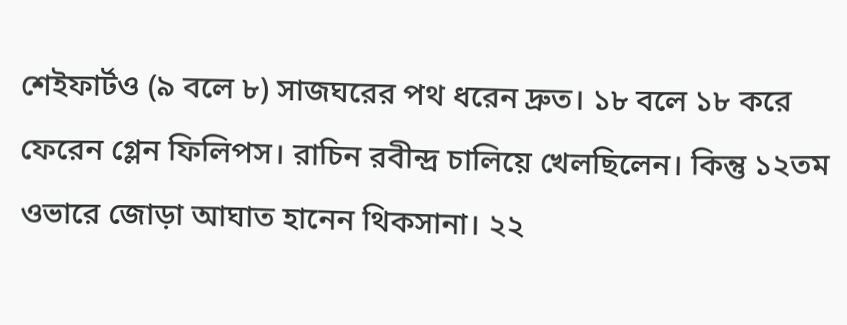শেইফার্টও (৯ বলে ৮) সাজঘরের পথ ধরেন দ্রুত। ১৮ বলে ১৮ করে ফেরেন গ্লেন ফিলিপস। রাচিন রবীন্দ্র চালিয়ে খেলছিলেন। কিন্তু ১২তম ওভারে জোড়া আঘাত হানেন থিকসানা। ২২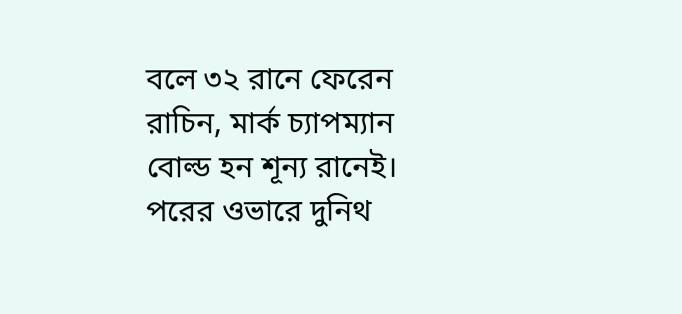বলে ৩২ রানে ফেরেন রাচিন, মার্ক চ্যাপম্যান বোল্ড হন শূন্য রানেই। পরের ওভারে দুনিথ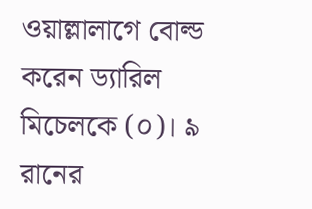ওয়াল্লালাগে বোল্ড করেন ড্যারিল মিচেলকে (০)। ৯ রানের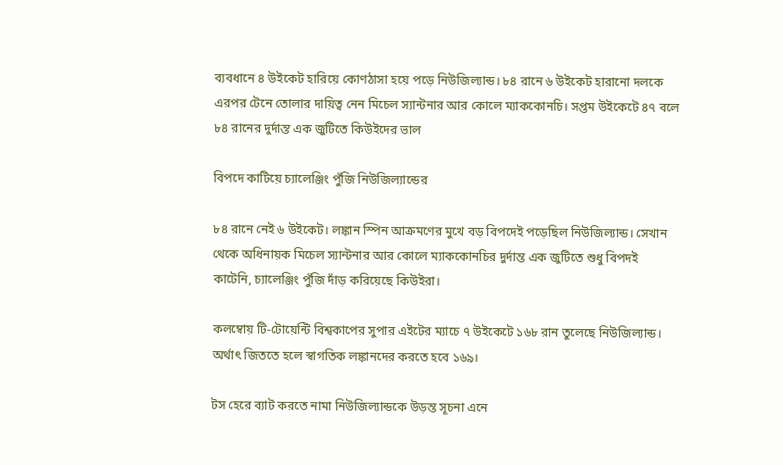ব্যবধানে ৪ উইকেট হারিয়ে কোণঠাসা হয়ে পড়ে নিউজিল্যান্ড। ৮৪ রানে ৬ উইকেট হারানো দলকে এরপর টেনে তোলার দায়িত্ব নেন মিচেল স্যান্টনার আর কোলে ম্যাককোনচি। সপ্তম উইকেটে ৪৭ বলে ৮৪ রানের দুর্দান্ত এক জুটিতে কিউইদের ভাল

বিপদে কাটিয়ে চ্যালেঞ্জিং পুঁজি নিউজিল্যান্ডের

৮৪ রানে নেই ৬ উইকেট। লঙ্কান স্পিন আক্রমণের মুখে বড় বিপদেই পড়েছিল নিউজিল্যান্ড। সেখান থেকে অধিনায়ক মিচেল স্যান্টনার আর কোলে ম্যাককোনচির দুর্দান্ত এক জুটিতে শুধু বিপদই কাটেনি, চ্যালেঞ্জিং পুঁজি দাঁড় করিয়েছে কিউইরা।

কলম্বোয় টি-টোয়েন্টি বিশ্বকাপের সুপার এইটের ম্যাচে ৭ উইকেটে ১৬৮ রান তুলেছে নিউজিল্যান্ড। অর্থাৎ জিততে হলে স্বাগতিক লঙ্কানদের করতে হবে ১৬৯।

টস হেরে ব্যাট করতে নামা নিউজিল্যান্ডকে উড়ন্ত সূচনা এনে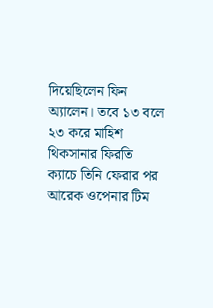দিয়েছিলেন ফিন অ্যালেন। তবে ১৩ বলে ২৩ করে মাহিশ থিকসানার ফিরতি ক্যাচে তিনি ফেরার পর আরেক ওপেনার টিম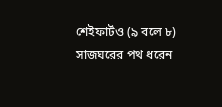শেইফার্টও (৯ বলে ৮) সাজঘরের পথ ধরেন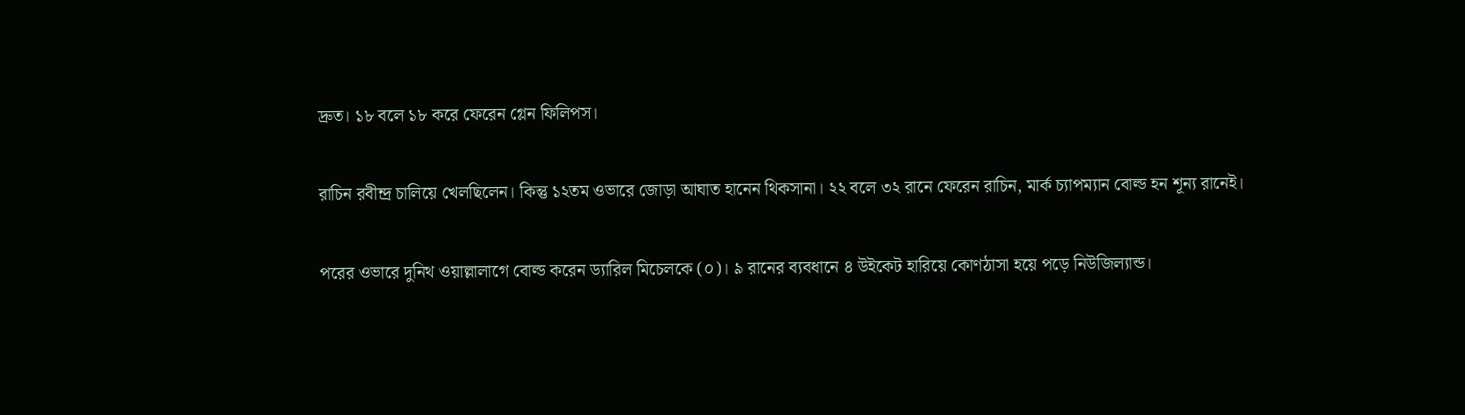দ্রুত। ১৮ বলে ১৮ করে ফেরেন গ্লেন ফিলিপস।

রাচিন রবীন্দ্র চালিয়ে খেলছিলেন। কিন্তু ১২তম ওভারে জোড়া আঘাত হানেন থিকসানা। ২২ বলে ৩২ রানে ফেরেন রাচিন, মার্ক চ্যাপম্যান বোল্ড হন শূন্য রানেই।

পরের ওভারে দুনিথ ওয়াল্লালাগে বোল্ড করেন ড্যারিল মিচেলকে (০)। ৯ রানের ব্যবধানে ৪ উইকেট হারিয়ে কোণঠাসা হয়ে পড়ে নিউজিল্যান্ড।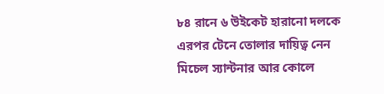৮৪ রানে ৬ উইকেট হারানো দলকে এরপর টেনে তোলার দায়িত্ব নেন মিচেল স্যান্টনার আর কোলে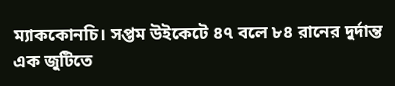ম্যাককোনচি। সপ্তম উইকেটে ৪৭ বলে ৮৪ রানের দুর্দান্ত এক জুটিতে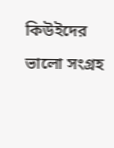কিউইদের ভালো সংগ্রহ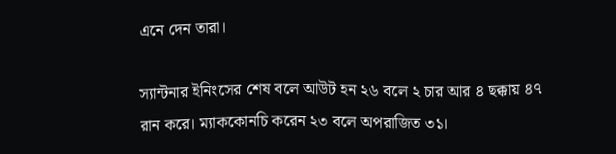এনে দেন তারা।

স্যান্টনার ইনিংসের শেষ বলে আউট হন ২৬ বলে ২ চার আর ৪ ছক্কায় ৪৭ রান করে। ম্যাককোনচি করেন ২৩ বলে অপরাজিত ৩১।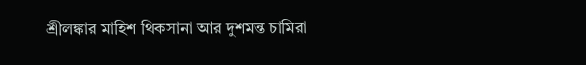শ্রীলঙ্কার মাহিশ থিকসানা আর দুশমন্ত চামিরা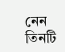নেন তিনটি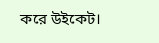করে উইকেট।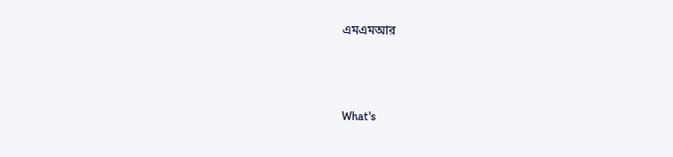এমএমআর



What's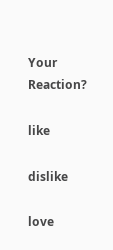Your Reaction?

like

dislike

love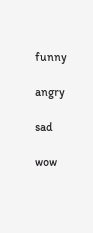funny

angry

sad

wow